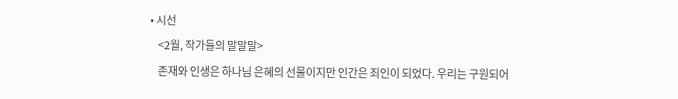• 시선
    <2월, 작가들의 말말말>
    존재와 인생은 하나님 은혜의 선물이지만 인간은 죄인이 되었다. 우리는 구원되어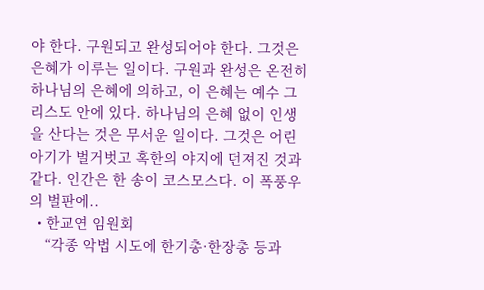야 한다. 구원되고 완성되어야 한다. 그것은 은혜가 이루는 일이다. 구원과 완성은 온전히 하나님의 은혜에 의하고, 이 은혜는 예수 그리스도 안에 있다. 하나님의 은혜 없이 인생을 산다는 것은 무서운 일이다. 그것은 어린 아기가 벌거벗고 혹한의 야지에 던져진 것과 같다. 인간은 한 송이 코스모스다. 이 폭풍우의 벌판에..
  • 한교연 임원회
    “각종 악법 시도에 한기총·한장총 등과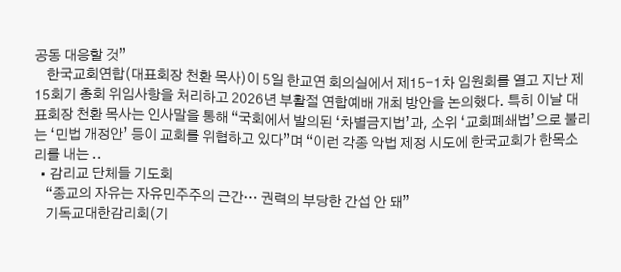공동 대응할 것”
    한국교회연합(대표회장 천환 목사)이 5일 한교연 회의실에서 제15-1차 임원회를 열고 지난 제15회기 총회 위임사항을 처리하고 2026년 부활절 연합예배 개최 방안을 논의했다. 특히 이날 대표회장 천환 목사는 인사말을 통해 “국회에서 발의된 ‘차별금지법’과, 소위 ‘교회폐쇄법’으로 불리는 ‘민법 개정안’ 등이 교회를 위협하고 있다”며 “이런 각종 악법 제정 시도에 한국교회가 한목소리를 내는 ..
  • 감리교 단체들 기도회
    “종교의 자유는 자유민주주의 근간… 권력의 부당한 간섭 안 돼”
    기독교대한감리회(기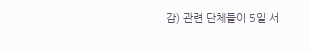감) 관련 단체들이 5일 서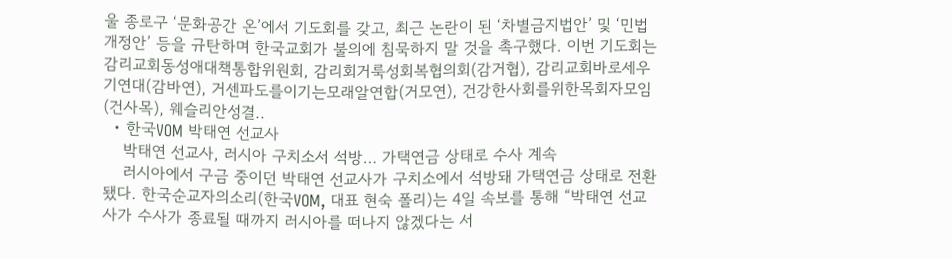울 종로구 ‘문화공간 온’에서 기도회를 갖고, 최근 논란이 된 ‘차별금지법안’ 및 ‘민법 개정안’ 등을 규탄하며 한국교회가 불의에 침묵하지 말 것을 촉구했다. 이번 기도회는 감리교회동성애대책통합위원회, 감리회거룩성회복협의회(감거협), 감리교회바로세우기연대(감바연), 거센파도를이기는모래알연합(거모연), 건강한사회를위한목회자모임(건사목), 웨슬리안성결..
  • 한국VOM 박태연 선교사
    박태연 선교사, 러시아 구치소서 석방… 가택연금 상태로 수사 계속
    러시아에서 구금 중이던 박태연 선교사가 구치소에서 석방돼 가택연금 상태로 전환됐다. 한국순교자의소리(한국VOM, 대표 현숙 폴리)는 4일 속보를 통해 “박태연 선교사가 수사가 종료될 때까지 러시아를 떠나지 않겠다는 서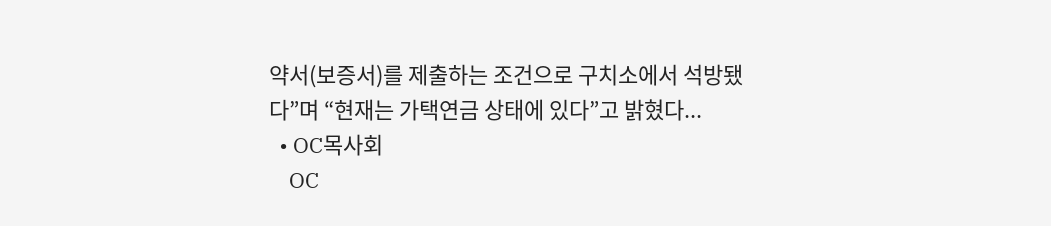약서(보증서)를 제출하는 조건으로 구치소에서 석방됐다”며 “현재는 가택연금 상태에 있다”고 밝혔다...
  • OC목사회
    OC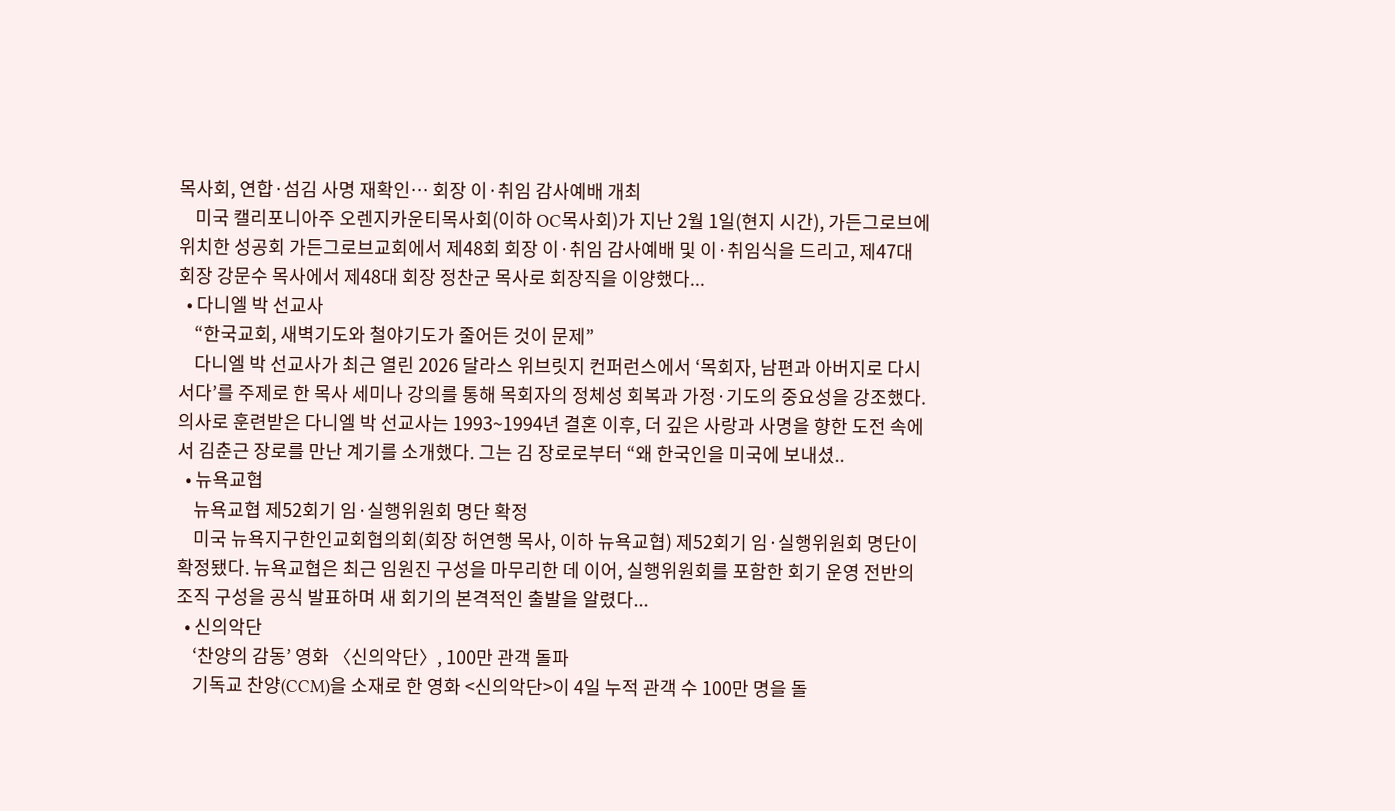목사회, 연합·섬김 사명 재확인… 회장 이·취임 감사예배 개최
    미국 캘리포니아주 오렌지카운티목사회(이하 OC목사회)가 지난 2월 1일(현지 시간), 가든그로브에 위치한 성공회 가든그로브교회에서 제48회 회장 이·취임 감사예배 및 이·취임식을 드리고, 제47대 회장 강문수 목사에서 제48대 회장 정찬군 목사로 회장직을 이양했다...
  • 다니엘 박 선교사
    “한국교회, 새벽기도와 철야기도가 줄어든 것이 문제”
    다니엘 박 선교사가 최근 열린 2026 달라스 위브릿지 컨퍼런스에서 ‘목회자, 남편과 아버지로 다시 서다’를 주제로 한 목사 세미나 강의를 통해 목회자의 정체성 회복과 가정·기도의 중요성을 강조했다. 의사로 훈련받은 다니엘 박 선교사는 1993~1994년 결혼 이후, 더 깊은 사랑과 사명을 향한 도전 속에서 김춘근 장로를 만난 계기를 소개했다. 그는 김 장로로부터 “왜 한국인을 미국에 보내셨..
  • 뉴욕교협
    뉴욕교협 제52회기 임·실행위원회 명단 확정
    미국 뉴욕지구한인교회협의회(회장 허연행 목사, 이하 뉴욕교협) 제52회기 임·실행위원회 명단이 확정됐다. 뉴욕교협은 최근 임원진 구성을 마무리한 데 이어, 실행위원회를 포함한 회기 운영 전반의 조직 구성을 공식 발표하며 새 회기의 본격적인 출발을 알렸다...
  • 신의악단
    ‘찬양의 감동’ 영화 〈신의악단〉, 100만 관객 돌파
    기독교 찬양(CCM)을 소재로 한 영화 <신의악단>이 4일 누적 관객 수 100만 명을 돌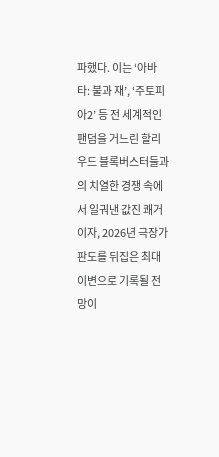파했다. 이는 ‘아바타: 불과 재’, ‘주토피아2’ 등 전 세계적인 팬덤을 거느린 할리우드 블록버스터들과의 치열한 경쟁 속에서 일궈낸 값진 쾌거이자, 2026년 극장가 판도를 뒤집은 최대 이변으로 기록될 전망이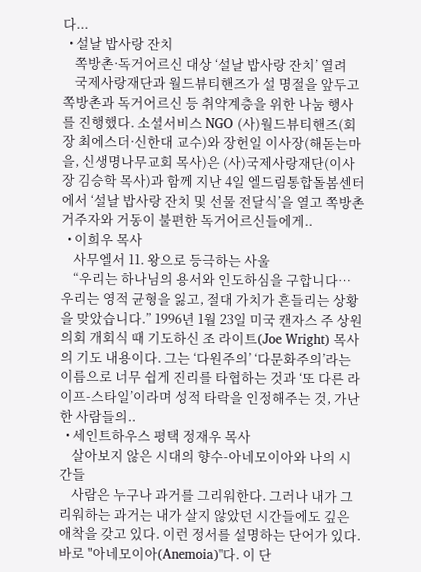다...
  • 설날 밥사랑 잔치
    쪽방촌·독거어르신 대상 ‘설날 밥사랑 잔치’ 열려
    국제사랑재단과 월드뷰티핸즈가 설 명절을 앞두고 쪽방촌과 독거어르신 등 취약계층을 위한 나눔 행사를 진행했다. 소셜서비스 NGO (사)월드뷰티핸즈(회장 최에스더·신한대 교수)와 장헌일 이사장(해돋는마을, 신생명나무교회 목사)은 (사)국제사랑재단(이사장 김승학 목사)과 함께 지난 4일 엘드림통합돌봄센터에서 ‘설날 밥사랑 잔치 및 선물 전달식’을 열고 쪽방촌 거주자와 거동이 불편한 독거어르신들에게..
  • 이희우 목사
    사무엘서 11. 왕으로 등극하는 사울
    “우리는 하나님의 용서와 인도하심을 구합니다… 우리는 영적 균형을 잃고, 절대 가치가 흔들리는 상황을 맞았습니다.” 1996년 1월 23일 미국 캔자스 주 상원 의회 개회식 때 기도하신 조 라이트(Joe Wright) 목사의 기도 내용이다. 그는 ‘다원주의’ ‘다문화주의’라는 이름으로 너무 쉽게 진리를 타협하는 것과 ‘또 다른 라이프-스타일’이라며 성적 타락을 인정해주는 것, 가난한 사람들의..
  • 세인트하우스 평택 정재우 목사
    살아보지 않은 시대의 향수-아네모이아와 나의 시간들
    사람은 누구나 과거를 그리워한다. 그러나 내가 그리워하는 과거는 내가 살지 않았던 시간들에도 깊은 애착을 갖고 있다. 이런 정서를 설명하는 단어가 있다. 바로 "아네모이아(Anemoia)"다. 이 단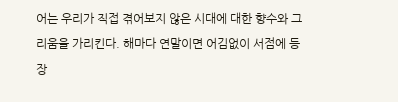어는 우리가 직접 겪어보지 않은 시대에 대한 향수와 그리움을 가리킨다. 해마다 연말이면 어김없이 서점에 등장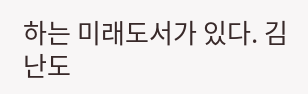하는 미래도서가 있다. 김난도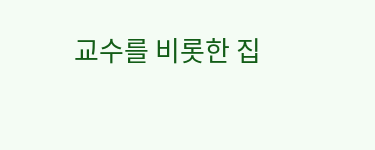교수를 비롯한 집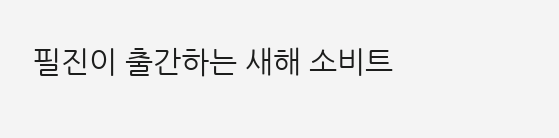필진이 출간하는 새해 소비트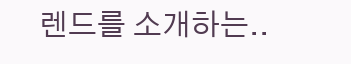렌드를 소개하는..